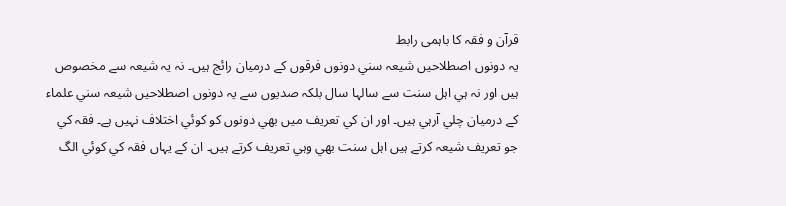قرآن و فقہ کا باہمی رابط
يہ دونوں اصطلاحيں شيعہ سني دونوں فرقوں کے درميان رائج ہيں۔ نہ يہ شيعہ سے مخصوص ہيں اور نہ ہي اہل سنت سے سالہا سال بلکہ صديوں سے يہ دونوں اصطلاحيں شيعہ سني علماء کے درميان چلي آرہي ہيں۔ اور ان کي تعريف ميں بھي دونوں کو کوئي اختلاف نہيں ہے۔ فقہ کي جو تعريف شيعہ کرتے ہيں اہل سنت بھي وہي تعريف کرتے ہيں۔ ان کے يہاں فقہ کي کوئي الگ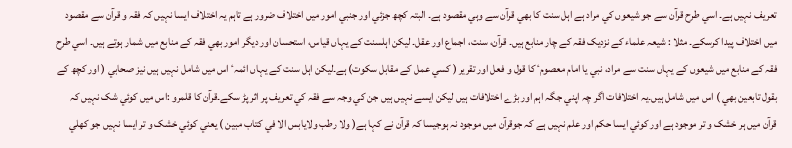تعريف نہيں ہے۔ اسي طرح قرآن سے جو شيعوں کي مراد ہے اہل سنت کا بھي قرآن سے وہي مقصود ہے۔ البتہ کچھ جزئي اور جنبي امور ميں اختلاف ضرور ہے تاہم يہ اختلاف ايسا نہيں کہ فقہ و قرآن سے مقصود ميں اختلاف پيدا کرسکے۔ مثلا : شيعہ علماء کے نزديک فقہ کے چار منابع ہيں۔ قرآن، سنت، اجماع اور عقل۔ ليکن اہلسنت کے يہاں قياس، استحسان اور ديگر امور بھي فقہ کے منابع ميں شمار ہوتے ہيں۔ اسي طرح فقہ کے منابع ميں شيعوں کے يہاں سنت سے مراد، نبي يا امام معصومٴ کا قول و فعل اور تقرير ( کسي عمل کے مقابل سکوت) ہے۔ليکن اہل سنت کے يہاں ائمہٴ اس ميں شامل نہيں ہيں نيز صحابي ( اور کچھ کے بقول تابعين بھي ) اس ميں شامل ہيں۔يہ اختلافات اگر چہ اپني جگہ اہم اور بڑے اختلافات ہيں ليکن ايسے نہيں ہيں جن کي وجہ سے فقہ کي تعريف پر اثر پڑ سکے۔قرآن کا قلمرو :اس ميں کوئي شک نہيں کہ قرآن ميں ہر خشک و تر موجود ہے اور کوئي ايسا حکم اور علم نہيں ہے کہ جوقرآن ميں موجود نہ ہوجيسا کہ قرآن نے کہا ہے( ولا رطب ولايابس الا في کتاب مبين ) يعني کوئي خشک و تر ايسا نہيں جو کھلي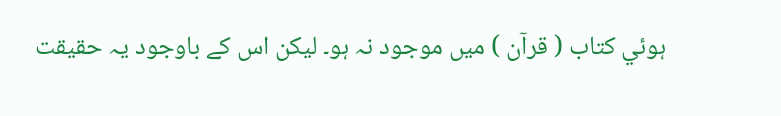ہوئي کتاب ( قرآن ) ميں موجود نہ ہو۔ ليکن اس کے باوجود يہ حقيقت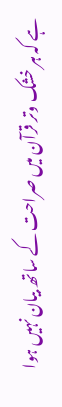ہے کہ ہر خشک وتر قرآن ميں صراحت کے ساتھ بيان نہيں ہوا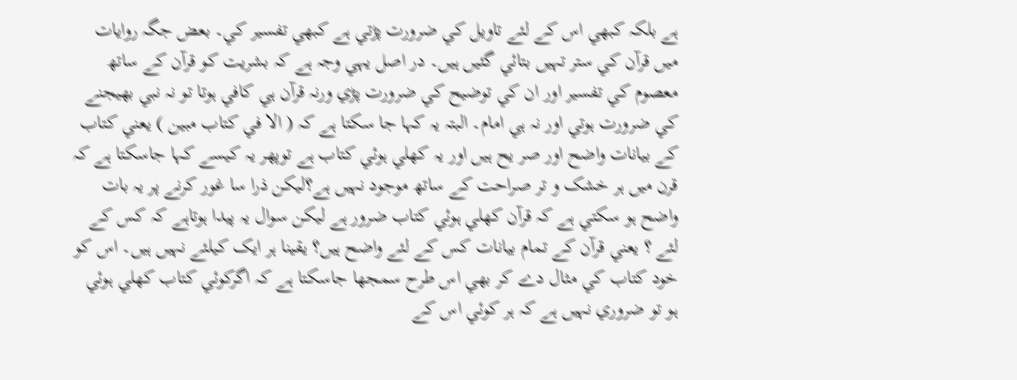ہے بلکہ کبھي اس کے لئے تاويل کي ضرورت پڑتي ہے کبھي تفسير کي۔ بعض جگہ روايات ميں قرآن کي ستر تہيں بتائي گئيں ہيں۔ در اصل يہي وجہ ہے کہ بشريت کو قرآن کے ساتھ معصوم کي تفسير اور ان کي توضيح کي ضرورت پڑي ورنہ قرآن ہي کافي ہوتا تو نہ نبي بھيجنے کي ضرورت ہوتي اور نہ ہي امام۔ البتہ يہ کہا جا سکتا ہے کہ ( الا في کتاب مبين ) يعني کتاب کے بيانات واضح اور صر يح ہيں اور يہ کھلي ہوئي کتاب ہے توپھر يہ کيسے کہا جاسکتا ہے کہ قرن ميں ہر خشک و تر صراحت کے ساتھ موجود نہيں ہے؟ليکن ذرا سا غور کرنے پر يہ بات واضح ہو سکتي ہے کہ قرآن کھلي ہوئي کتاب ضرور ہے ليکن سوال يہ پيدا ہوتاہے کہ کس کے لئے ؟ يعني قرآن کے تمام بيانات کس کے لئے واضح ہيں؟ يقينا ہر ايک کیلئے نہيں ہيں۔ اس کو خود کتاب کي مثال دے کر بھي اس طرح سمجھا جاسکتا ہے کہ اگرکوئي کتاب کھلي ہوئي ہو تو ضروري نہيں ہے کہ ہر کوئي اس کے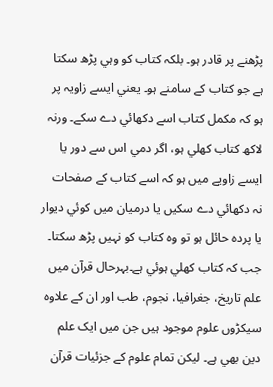پڑھنے پر قادر ہو۔ بلکہ کتاب کو وہي پڑھ سکتا ہے جو کتاب کے سامنے ہو۔ يعني ايسے زاويہ پر ہو کہ مکمل کتاب اسے دکھائي دے سکے۔ ورنہ لاکھ کتاب کھلي ہو، اگر دمي اس سے دور يا ايسے زاويے ميں ہو کہ اسے کتاب کے صفحات نہ دکھائي دے سکيں يا درميان ميں کوئي ديوار يا پردہ حائل ہو تو وہ کتاب کو نہيں پڑھ سکتا۔ جب کہ کتاب کھلي ہوئي ہے۔بہرحال قرآن ميں علم تاريخ، جغرافيا، نجوم، طب اور ان کے علاوہ سيکڑوں علوم موجود ہيں جن ميں ايک علم دين بھي ہے۔ ليکن تمام علوم کے جزئيات قرآن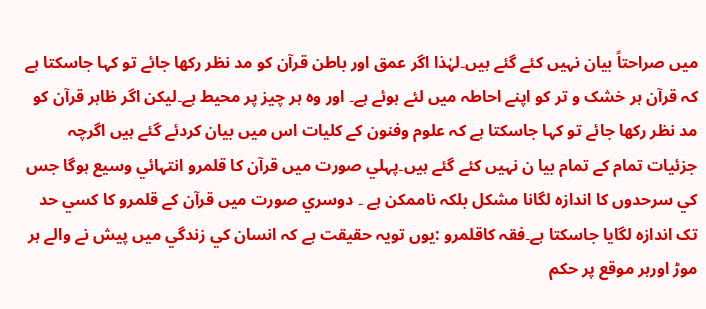ميں صراحتاً بيان نہيں کئے گئے ہيں۔لہٰذا اگر عمق اور باطن قرآن کو مد نظر رکھا جائے تو کہا جاسکتا ہے کہ قرآن ہر خشک و تر کو اپنے احاطہ ميں لئے ہوئے ہے۔ اور وہ ہر چيز پر محيط ہے۔ليکن اگر ظاہر قرآن کو مد نظر رکھا جائے تو کہا جاسکتا ہے کہ علوم وفنون کے کليات اس ميں بيان کردئے گئے ہيں اگرچہ جزئيات تمام کے تمام بيا ن نہيں کئے گئے ہيں۔پہلي صورت ميں قرآن کا قلمرو انتہائي وسيع ہوگا جس کي سرحدوں کا اندازہ لگانا مشکل بلکہ ناممکن ہے ۔ دوسري صورت ميں قرآن کے قلمرو کا کسي حد تک اندازہ لگايا جاسکتا ہے۔فقہ کاقلمرو :يوں تويہ حقيقت ہے کہ انسان کي زندگي ميں پيش نے والے ہر موڑ اورہر موقع پر حکم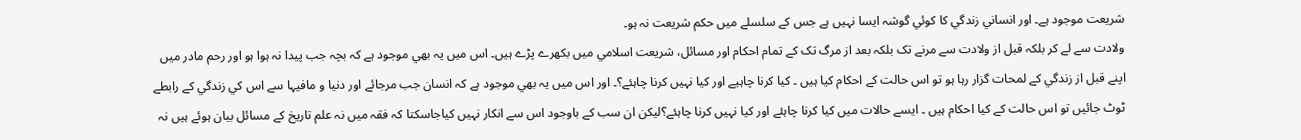شريعت موجود ہے۔ اور انساني زندگي کا کوئي گوشہ ايسا نہيں ہے جس کے سلسلے ميں حکم شريعت نہ ہو۔
ولادت سے لے کر بلکہ قبل از ولادت سے مرنے تک بلکہ بعد از مرگ تک کے تمام احکام اور مسائل، شريعت اسلامي ميں بکھرے پڑے ہيں۔ اس ميں يہ بھي موجود ہے کہ بچہ جب پيدا نہ ہوا ہو اور رحم مادر ميں اپنے قبل از زندگي کے لمحات گزار رہا ہو تو اس حالت کے احکام کيا ہيں ۔ کيا کرنا چاہيے اور کيا نہيں کرنا چاہئے؟۔ اور اس ميں يہ بھي موجود ہے کہ انسان جب مرجائے اور دنيا و مافيہا سے اس کي زندگي کے رابطے ٹوٹ جائيں تو اس حالت کے کيا احکام ہيں ۔ ايسے حالات ميں کيا کرنا چاہئے اور کيا نہيں کرنا چاہئے؟ليکن ان سب کے باوجود اس سے انکار نہيں کياجاسکتا کہ فقہ ميں نہ علم تاريخ کے مسائل بيان ہوئے ہيں نہ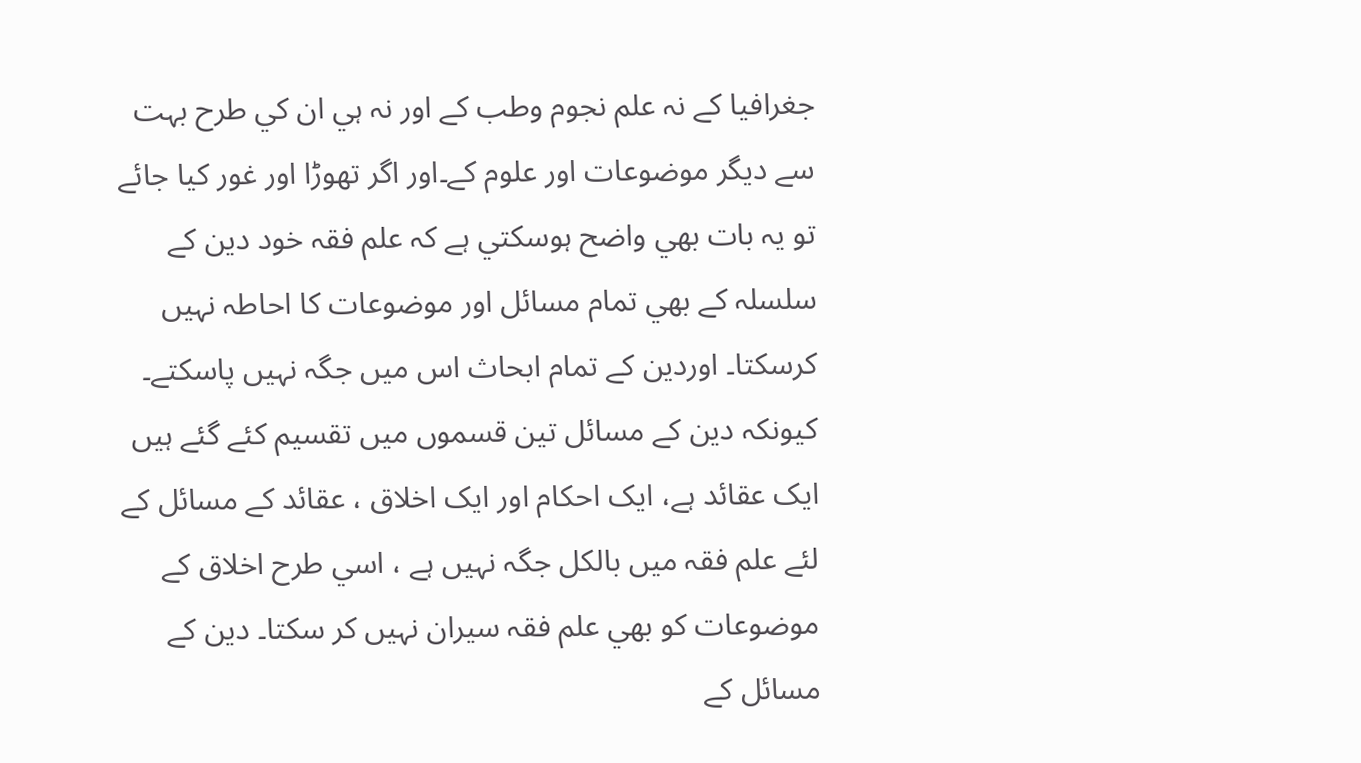جغرافيا کے نہ علم نجوم وطب کے اور نہ ہي ان کي طرح بہت سے ديگر موضوعات اور علوم کے۔اور اگر تھوڑا اور غور کيا جائے تو يہ بات بھي واضح ہوسکتي ہے کہ علم فقہ خود دين کے سلسلہ کے بھي تمام مسائل اور موضوعات کا احاطہ نہيں کرسکتا۔ اوردين کے تمام ابحاث اس ميں جگہ نہيں پاسکتے۔ کيونکہ دين کے مسائل تين قسموں ميں تقسيم کئے گئے ہيں ايک عقائد ہے، ايک احکام اور ايک اخلاق ، عقائد کے مسائل کے لئے علم فقہ ميں بالکل جگہ نہيں ہے ، اسي طرح اخلاق کے موضوعات کو بھي علم فقہ سيران نہيں کر سکتا۔ دين کے مسائل کے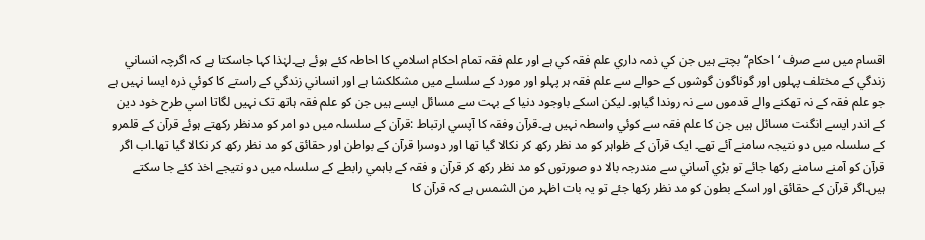اقسام ميں سے صرف ‘احکام‘‘ بچتے ہيں جن کي ذمہ داري علم فقہ کي ہے اور علم فقہ تمام احکام اسلامي کا احاطہ کئے ہوئے ہے۔لہٰذا کہا جاسکتا ہے کہ اگرچہ انساني زندگي کے مختلف پہلوں اور گوناگون گوشوں کے حوالے سے علم فقہ ہر پہلو اور مورد کے سلسلے ميں مشکلکشا ہے اور انساني زندگي کے راستے کا کوئي ذرہ ايسا نہيں ہے جو علم فقہ کے نہ تھکنے والے قدموں سے نہ روندا گياہو۔ ليکن اسکے باوجود دنيا کے بہت سے مسائل ايسے ہيں جن کو علم فقہ ہاتھ تک نہيں لگاتا اسي طرح خود دين کے اندر ايسے انگنت مسائل ہيں جن کا علم فقہ سے کوئي واسطہ نہيں ہے۔قرآن وفقہ کا آپسي ارتباط :قرآن کے سلسلہ ميں دو امر کو مدنظر رکھتے ہوئے قرآن کے قلمرو کے سلسلہ ميں دو نتيجہ سامنے آئے تھے۔ ايک قرآن کے ظواہر کو مد نظر رکھ کر نکالا گيا تھا اور دوسرا قرآن کے بواطن اور حقائق کو مد نظر رکھ کر نکالا گيا تھا۔اب اگر قرآن کو آمنے سامنے رکھا جائے تو بڑي آساني سے مندرجہ بالا دو صورتوں کو مد نظر رکھ کر قرآن و فقہ کے باہمي رابطے کے سلسلہ ميں دو نتيجے اخذ کئے جا سکتے ہيں۔اگر قرآن کے حقائق اور اسکے بطون کو مد نظر رکھا جئے تو يہ بات اظہر من الشمس ہے کہ قرآن کا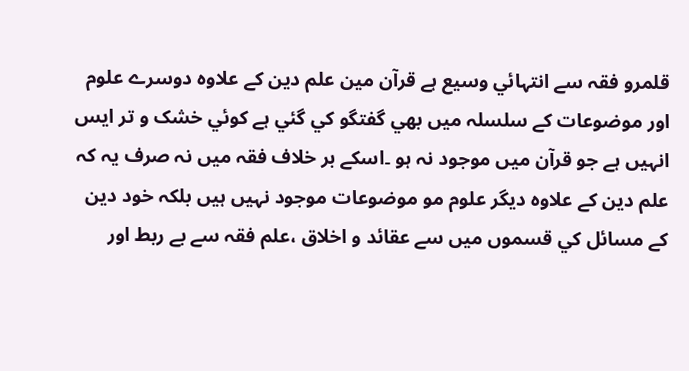قلمرو فقہ سے انتہائي وسيع ہے قرآن مين علم دين کے علاوہ دوسرے علوم اور موضوعات کے سلسلہ ميں بھي گفتگو کي گئي ہے کوئي خشک و تر ايس انہيں ہے جو قرآن ميں موجود نہ ہو ۔اسکے بر خلاف فقہ ميں نہ صرف يہ کہ علم دين کے علاوہ ديگر علوم مو موضوعات موجود نہيں ہيں بلکہ خود دين کے مسائل کي قسموں ميں سے عقائد و اخلاق ،علم فقہ سے بے ربط اور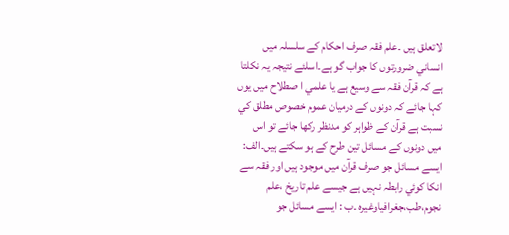لاتعلق ہيں ۔علم فقہ صرف احکام کے سلسلہ ميں انساني ضرورتوں کا جواب گو ہے۔اسلئے نتيجہ يہ نکلتا ہے کہ قرآن فقہ سے وسيع ہے يا علمي ا صطلاح ميں يوں کہا جائے کہ دونوں کے درميان عموم خصوص مطلق کي نسبت ہے قرآن کے ظواہر کو مدنظر رکھا جائے تو اس ميں دونوں کے مسائل تين طرح کے ہو سکتے ہيں۔الف: ايسے مسائل جو صرف قرآن ميں موجود ہيں اور فقہ سے انکا کوئي رابطہ نہيں ہے جيسے علم تاريخ ،علم نجوم،طب،جغرافياوغيرہ ۔ب : ايسے مسائل جو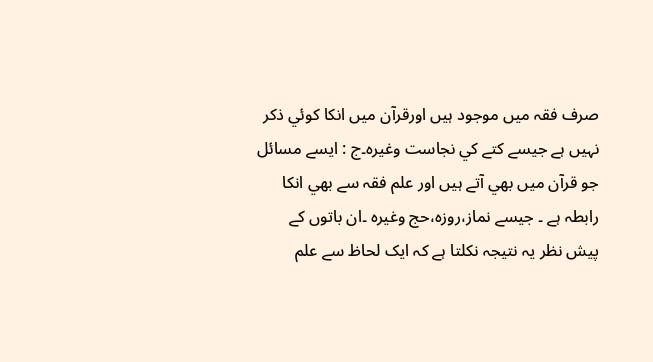صرف فقہ ميں موجود ہيں اورقرآن ميں انکا کوئي ذکر نہيں ہے جيسے کتے کي نجاست وغيرہ۔ج : ايسے مسائل جو قرآن ميں بھي آتے ہيں اور علم فقہ سے بھي انکا رابطہ ہے ۔ جيسے نماز،روزہ،حج وغيرہ ۔ان باتوں کے پيش نظر يہ نتيجہ نکلتا ہے کہ ايک لحاظ سے علم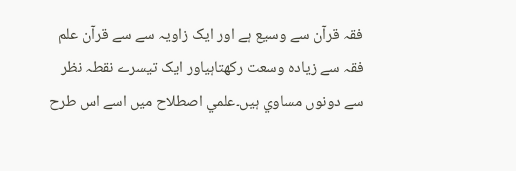فقہ قرآن سے وسيع ہے اور ايک زاويہ سے سے قرآن علم فقہ سے زيادہ وسعت رکھتاہیاور ايک تيسرے نقطہ نظر سے دونوں مساوي ہيں۔علمي اصطلاح ميں اسے اس طرح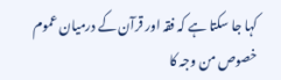کہا جا سکتا ہے کہ فقہ اور قرآن کے درميان عموم خصوص من وجہ کا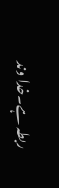ربطہ ہے۔خدا وند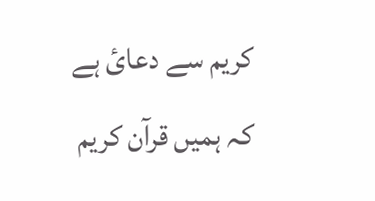کريم سے دعائ ہے کہ ہميں قرآن کريم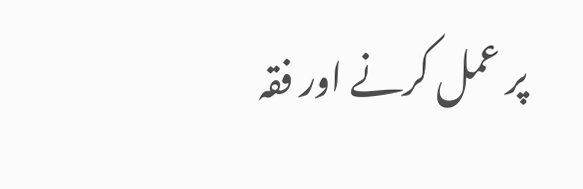پر عمل کرنے اور فقہ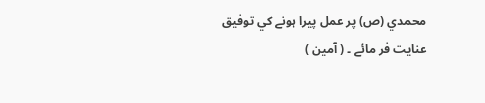محمدي (ص) پر عمل پيرا ہونے کي توفيق عنايت فر مائے ۔ ( آمين )